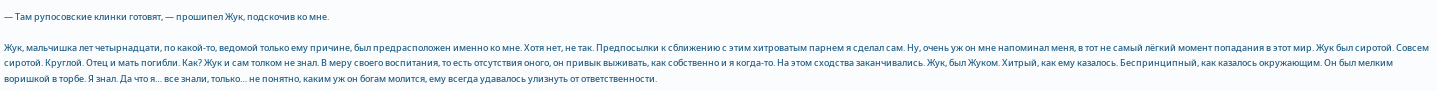— Там рупосовские клинки готовят, — прошипел Жук, подскочив ко мне.

Жук, мальчишка лет четырнадцати, по какой-то, ведомой только ему причине, был предрасположен именно ко мне. Хотя нет, не так. Предпосылки к сближению с этим хитроватым парнем я сделал сам. Ну, очень уж он мне напоминал меня, в тот не самый лёгкий момент попадания в этот мир. Жук был сиротой. Совсем сиротой. Круглой. Отец и мать погибли. Как? Жук и сам толком не знал. В меру своего воспитания, то есть отсутствия оного, он привык выживать, как собственно и я когда-то. На этом сходства заканчивались. Жук, был Жуком. Хитрый, как ему казалось. Беспринципный, как казалось окружающим. Он был мелким воришкой в торбе. Я знал. Да что я… все знали, только… не понятно, каким уж он богам молится, ему всегда удавалось улизнуть от ответственности.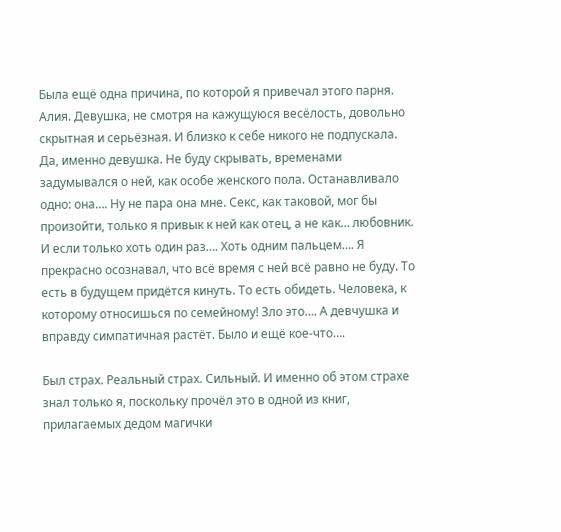Была ещё одна причина, по которой я привечал этого парня. Алия. Девушка, не смотря на кажущуюся весёлость, довольно скрытная и серьёзная. И близко к себе никого не подпускала. Да, именно девушка. Не буду скрывать, временами задумывался о ней, как особе женского пола. Останавливало одно: она…. Ну не пара она мне. Секс, как таковой, мог бы произойти, только я привык к ней как отец, а не как… любовник. И если только хоть один раз…. Хоть одним пальцем…. Я прекрасно осознавал, что всё время с ней всё равно не буду. То есть в будущем придётся кинуть. То есть обидеть. Человека, к которому относишься по семейному! Зло это…. А девчушка и вправду симпатичная растёт. Было и ещё кое-что….

Был страх. Реальный страх. Сильный. И именно об этом страхе знал только я, поскольку прочёл это в одной из книг, прилагаемых дедом магички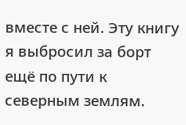вместе с ней. Эту книгу я выбросил за борт ещё по пути к северным землям.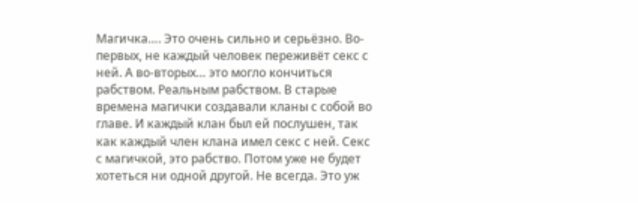Магичка…. Это очень сильно и серьёзно. Во-первых, не каждый человек переживёт секс с ней. А во-вторых… это могло кончиться рабством. Реальным рабством. В старые времена магички создавали кланы с собой во главе. И каждый клан был ей послушен, так как каждый член клана имел секс с ней. Секс с магичкой, это рабство. Потом уже не будет хотеться ни одной другой. Не всегда. Это уж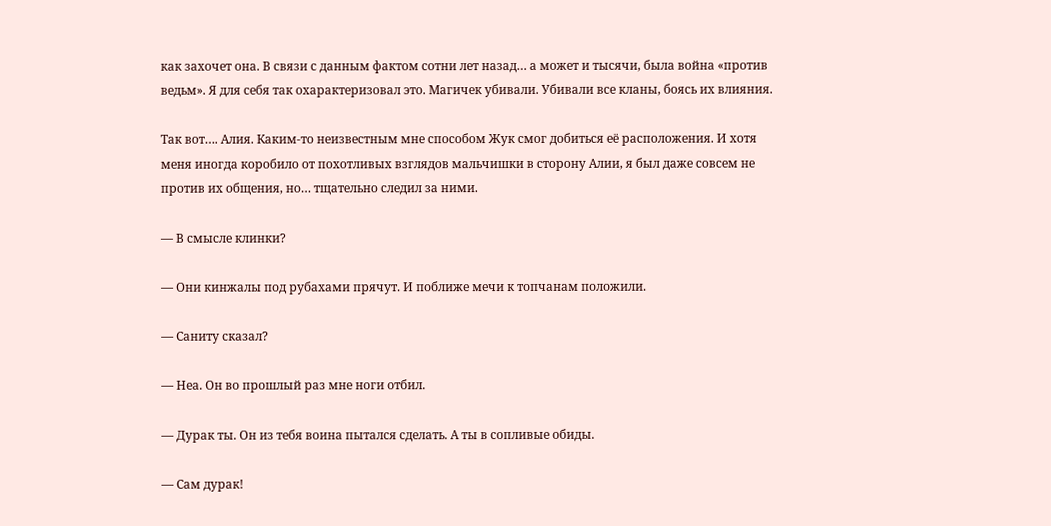как захочет она. В связи с данным фактом сотни лет назад… а может и тысячи, была война «против ведьм». Я для себя так охарактеризовал это. Магичек убивали. Убивали все кланы, боясь их влияния.

Так вот…. Алия. Каким-то неизвестным мне способом Жук смог добиться её расположения. И хотя меня иногда коробило от похотливых взглядов мальчишки в сторону Алии, я был даже совсем не против их общения, но… тщательно следил за ними.

— В смысле клинки?

— Они кинжалы под рубахами прячут. И поближе мечи к топчанам положили.

— Саниту сказал?

— Неа. Он во прошлый раз мне ноги отбил.

— Дурак ты. Он из тебя воина пытался сделать. А ты в сопливые обиды.

— Сам дурак!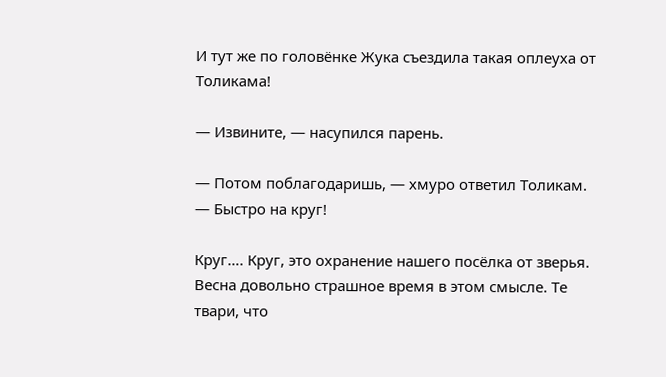И тут же по головёнке Жука съездила такая оплеуха от Толикама!

— Извините, — насупился парень.

— Потом поблагодаришь, — хмуро ответил Толикам. — Быстро на круг!

Круг…. Круг, это охранение нашего посёлка от зверья. Весна довольно страшное время в этом смысле. Те твари, что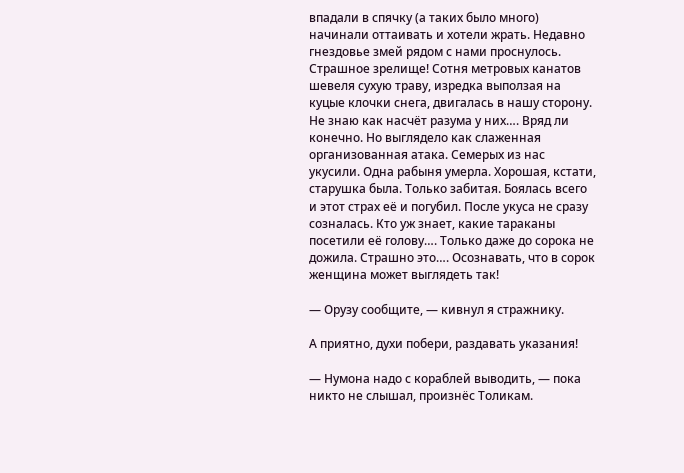впадали в спячку (а таких было много) начинали оттаивать и хотели жрать. Недавно гнездовье змей рядом с нами проснулось. Страшное зрелище! Сотня метровых канатов шевеля сухую траву, изредка выползая на куцые клочки снега, двигалась в нашу сторону. Не знаю как насчёт разума у них…. Вряд ли конечно. Но выглядело как слаженная организованная атака. Семерых из нас укусили. Одна рабыня умерла. Хорошая, кстати, старушка была. Только забитая. Боялась всего и этот страх её и погубил. После укуса не сразу созналась. Кто уж знает, какие тараканы посетили её голову…. Только даже до сорока не дожила. Страшно это…. Осознавать, что в сорок женщина может выглядеть так!

— Орузу сообщите, — кивнул я стражнику.

А приятно, духи побери, раздавать указания!

— Нумона надо с кораблей выводить, — пока никто не слышал, произнёс Толикам.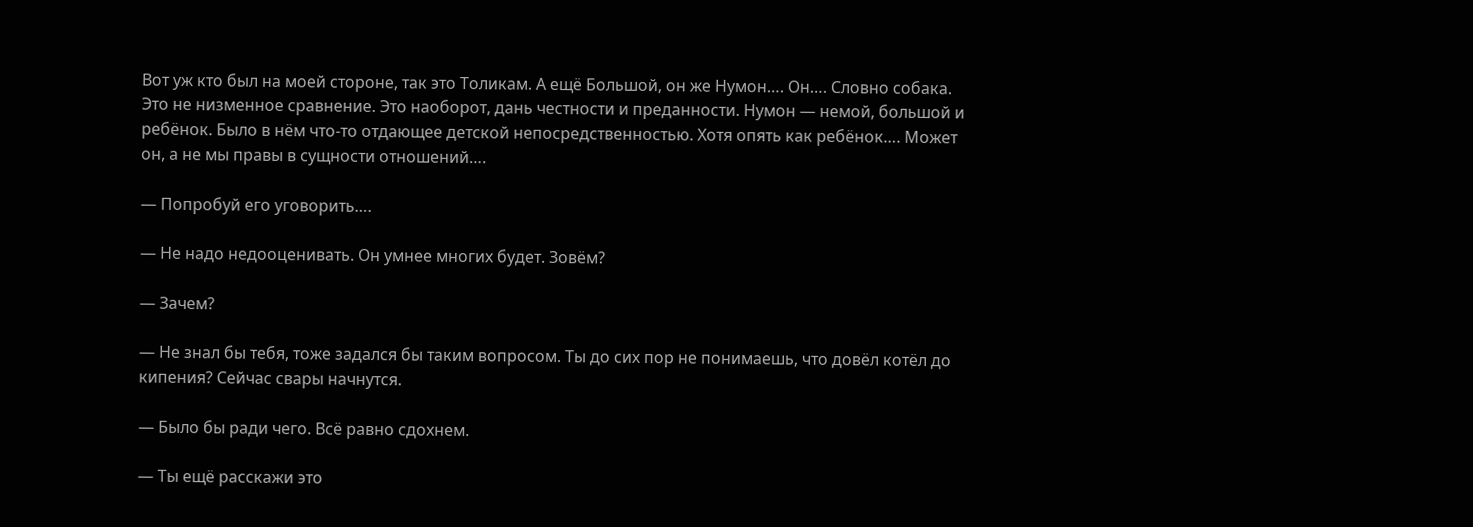Вот уж кто был на моей стороне, так это Толикам. А ещё Большой, он же Нумон…. Он…. Словно собака. Это не низменное сравнение. Это наоборот, дань честности и преданности. Нумон — немой, большой и ребёнок. Было в нём что-то отдающее детской непосредственностью. Хотя опять как ребёнок…. Может он, а не мы правы в сущности отношений….

— Попробуй его уговорить….

— Не надо недооценивать. Он умнее многих будет. Зовём?

— Зачем?

— Не знал бы тебя, тоже задался бы таким вопросом. Ты до сих пор не понимаешь, что довёл котёл до кипения? Сейчас свары начнутся.

— Было бы ради чего. Всё равно сдохнем.

— Ты ещё расскажи это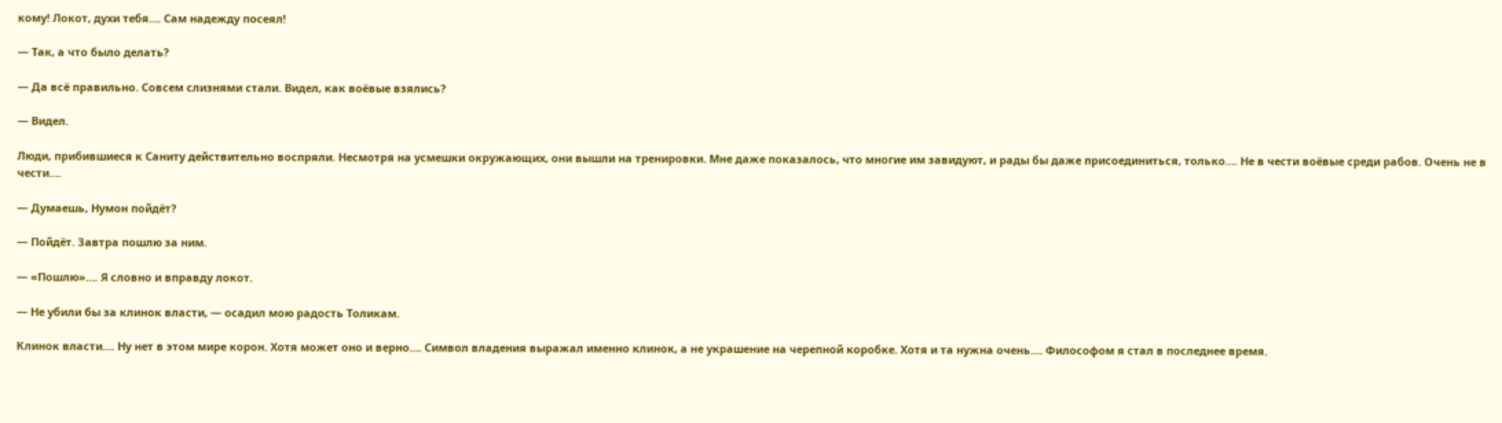кому! Локот, духи тебя…. Сам надежду посеял!

— Так, а что было делать?

— Да всё правильно. Совсем слизнями стали. Видел, как воёвые взялись?

— Видел.

Люди, прибившиеся к Саниту действительно воспряли. Несмотря на усмешки окружающих, они вышли на тренировки. Мне даже показалось, что многие им завидуют, и рады бы даже присоединиться, только…. Не в чести воёвые среди рабов. Очень не в чести….

— Думаешь, Нумон пойдёт?

— Пойдёт. Завтра пошлю за ним.

— «Пошлю»…. Я словно и вправду локот.

— Не убили бы за клинок власти, — осадил мою радость Толикам.

Клинок власти…. Ну нет в этом мире корон. Хотя может оно и верно…. Символ владения выражал именно клинок, а не украшение на черепной коробке. Хотя и та нужна очень…. Философом я стал в последнее время.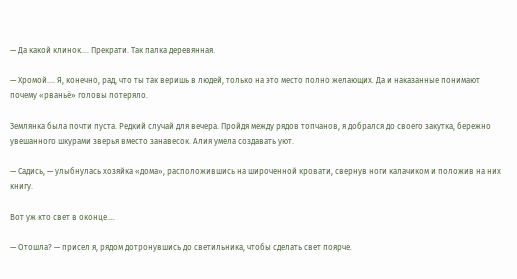— Да какой клинок…. Прекрати. Так палка деревянная.

— Хромой…. Я, конечно, рад, что ты так веришь в людей, только на это место полно желающих. Да и наказанные понимают почему «рваньё» головы потеряло.

Землянка была почти пуста. Редкий случай для вечера. Пройдя между рядов топчанов, я добрался до своего закутка, бережно увешанного шкурами зверья вместо занавесок. Алия умела создавать уют.

— Садись, — улыбнулась хозяйка «дома», расположившись на широченной кровати, свернув ноги калачиком и положив на них книгу.

Вот уж кто свет в оконце….

— Отошла? — присел я, рядом дотронувшись до светильника, чтобы сделать свет поярче.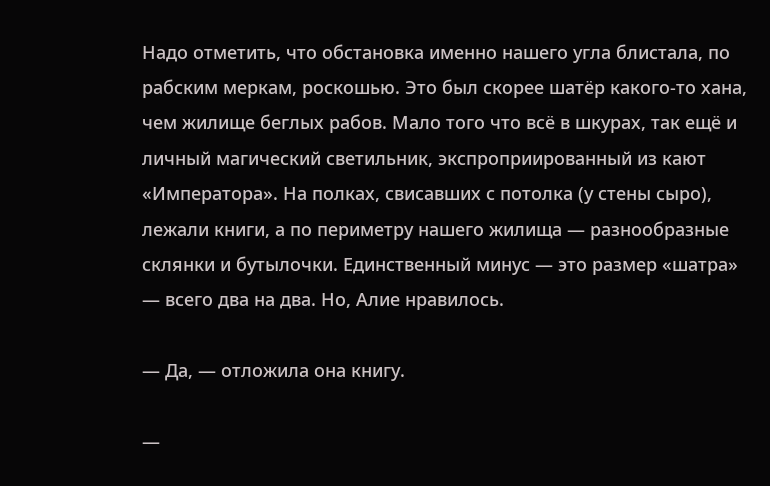Надо отметить, что обстановка именно нашего угла блистала, по рабским меркам, роскошью. Это был скорее шатёр какого-то хана, чем жилище беглых рабов. Мало того что всё в шкурах, так ещё и личный магический светильник, экспроприированный из кают «Императора». На полках, свисавших с потолка (у стены сыро), лежали книги, а по периметру нашего жилища — разнообразные склянки и бутылочки. Единственный минус — это размер «шатра» — всего два на два. Но, Алие нравилось.

— Да, — отложила она книгу.

—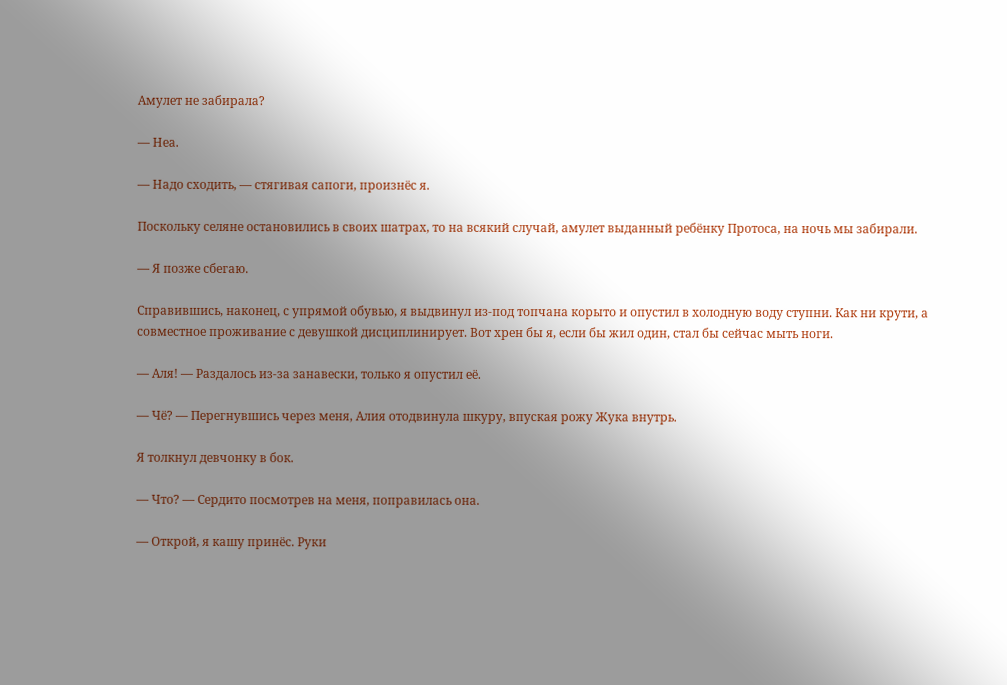Амулет не забирала?

— Неа.

— Надо сходить, — стягивая сапоги, произнёс я.

Поскольку селяне остановились в своих шатрах, то на всякий случай, амулет выданный ребёнку Протоса, на ночь мы забирали.

— Я позже сбегаю.

Справившись, наконец, с упрямой обувью, я выдвинул из-под топчана корыто и опустил в холодную воду ступни. Как ни крути, а совместное проживание с девушкой дисциплинирует. Вот хрен бы я, если бы жил один, стал бы сейчас мыть ноги.

— Аля! — Раздалось из-за занавески, только я опустил её.

— Чё? — Перегнувшись через меня, Алия отодвинула шкуру, впуская рожу Жука внутрь.

Я толкнул девчонку в бок.

— Что? — Сердито посмотрев на меня, поправилась она.

— Открой, я кашу принёс. Руки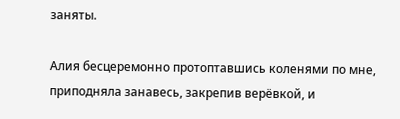заняты.

Алия бесцеремонно протоптавшись коленями по мне, приподняла занавесь, закрепив верёвкой, и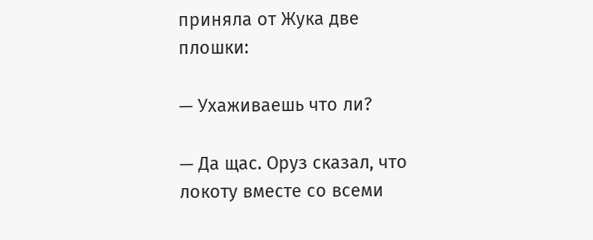приняла от Жука две плошки:

— Ухаживаешь что ли?

— Да щас. Оруз сказал, что локоту вместе со всеми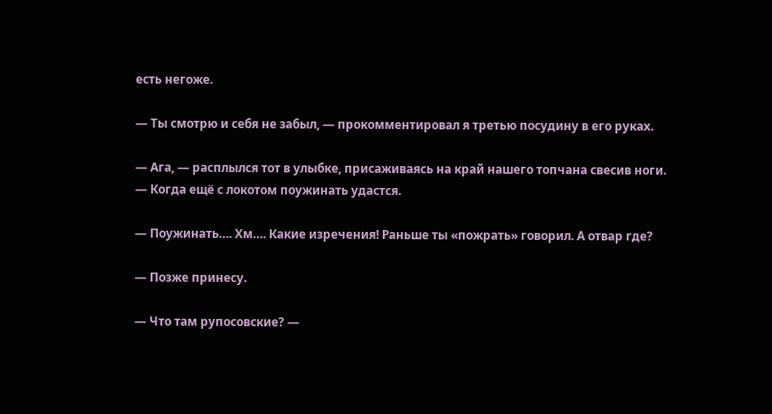есть негоже.

— Ты смотрю и себя не забыл, — прокомментировал я третью посудину в его руках.

— Ага, — расплылся тот в улыбке, присаживаясь на край нашего топчана свесив ноги. — Когда ещё с локотом поужинать удастся.

— Поужинать…. Хм…. Какие изречения! Раньше ты «пожрать» говорил. А отвар где?

— Позже принесу.

— Что там рупосовские? —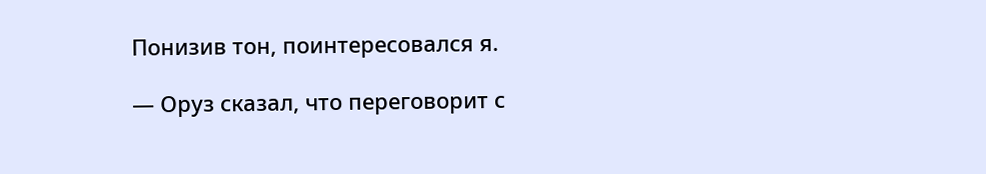Понизив тон, поинтересовался я.

— Оруз сказал, что переговорит с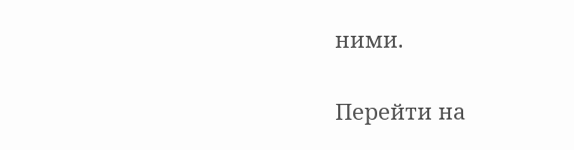ними.


Перейти на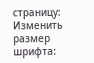страницу:
Изменить размер шрифта: